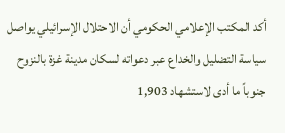أكد المكتب الإعلامي الحكومي أن الاحتلال الإسرائيلي يواصل سياسة التضليل والخداع عبر دعواته لسكان مدينة غزة بالنزوح جنوباً ما أدى لاستشهاد 1,903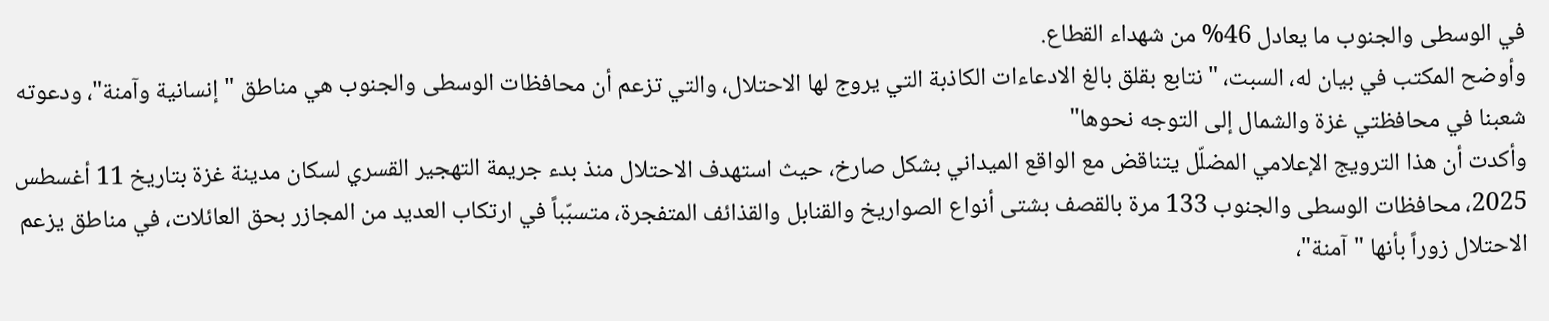في الوسطى والجنوب ما يعادل 46% من شهداء القطاع.
وأوضح المكتب في بيان له، السبت، "نتابع بقلق بالغ الادعاءات الكاذبة التي يروج لها الاحتلال، والتي تزعم أن محافظات الوسطى والجنوب هي مناطق "إنسانية وآمنة"، ودعوته شعبنا في محافظتي غزة والشمال إلى التوجه نحوها"
وأكدت أن هذا الترويج الإعلامي المضلّل يتناقض مع الواقع الميداني بشكل صارخ، حيث استهدف الاحتلال منذ بدء جريمة التهجير القسري لسكان مدينة غزة بتاريخ 11 أغسطس 2025، محافظات الوسطى والجنوب 133 مرة بالقصف بشتى أنواع الصواريخ والقنابل والقذائف المتفجرة، متسبّباً في ارتكاب العديد من المجازر بحق العائلات، في مناطق يزعم الاحتلال زوراً بأنها "آمنة"،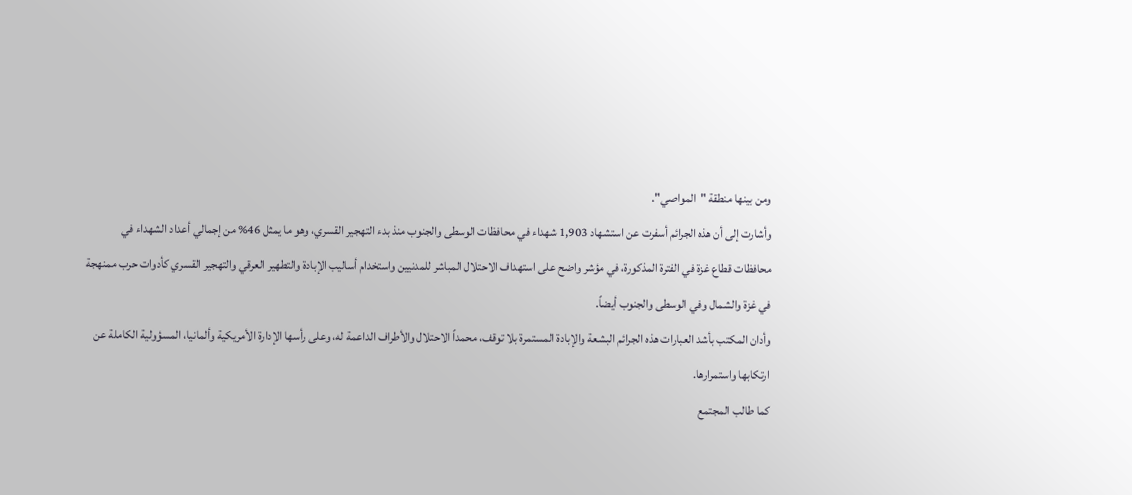ومن بينها منطقة "المواصي".
وأشارت إلى أن هذه الجرائم أسفرت عن استشهاد 1,903 شهداء في محافظات الوسطى والجنوب منذ بدء التهجير القسري، وهو ما يمثل 46% من إجمالي أعداد الشهداء في محافظات قطاع غزة في الفترة المذكورة، في مؤشر واضح على استهداف الاحتلال المباشر للمدنيين واستخدام أساليب الإبادة والتطهير العرقي والتهجير القسري كأدوات حرب ممنهجة في غزة والشمال وفي الوسطى والجنوب أيضاً.
وأدان المكتب بأشد العبارات هذه الجرائم البشعة والإبادة المستمرة بلا توقف، محمداً الاحتلال والأطراف الداعمة له، وعلى رأسها الإدارة الأمريكية وألمانيا، المسؤولية الكاملة عن ارتكابها واستمرارها.
كما طالب المجتمع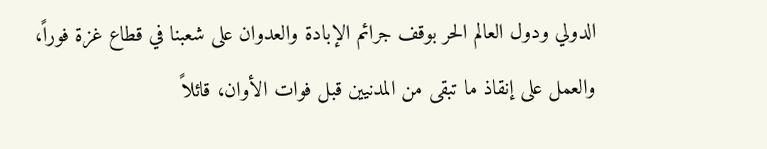الدولي ودول العالم الحر بوقف جرائم الإبادة والعدوان على شعبنا في قطاع غزة فوراً، والعمل على إنقاذ ما تبقى من المدنيين قبل فوات الأوان، قائلاً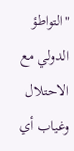"التواطؤ الدولي مع الاحتلال وغياب أي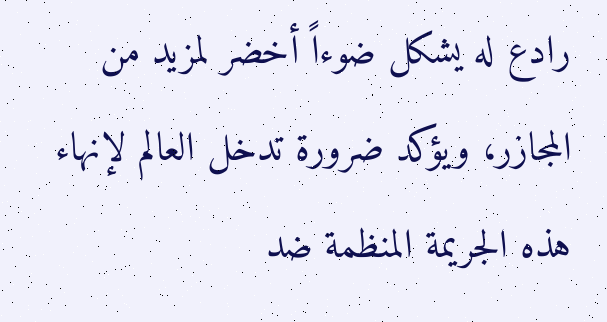رادع له يشكل ضوءاً أخضر لمزيد من المجازر، ويؤكد ضرورة تدخل العالم لإنهاء هذه الجريمة المنظمة ضد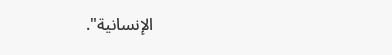الإنسانية".